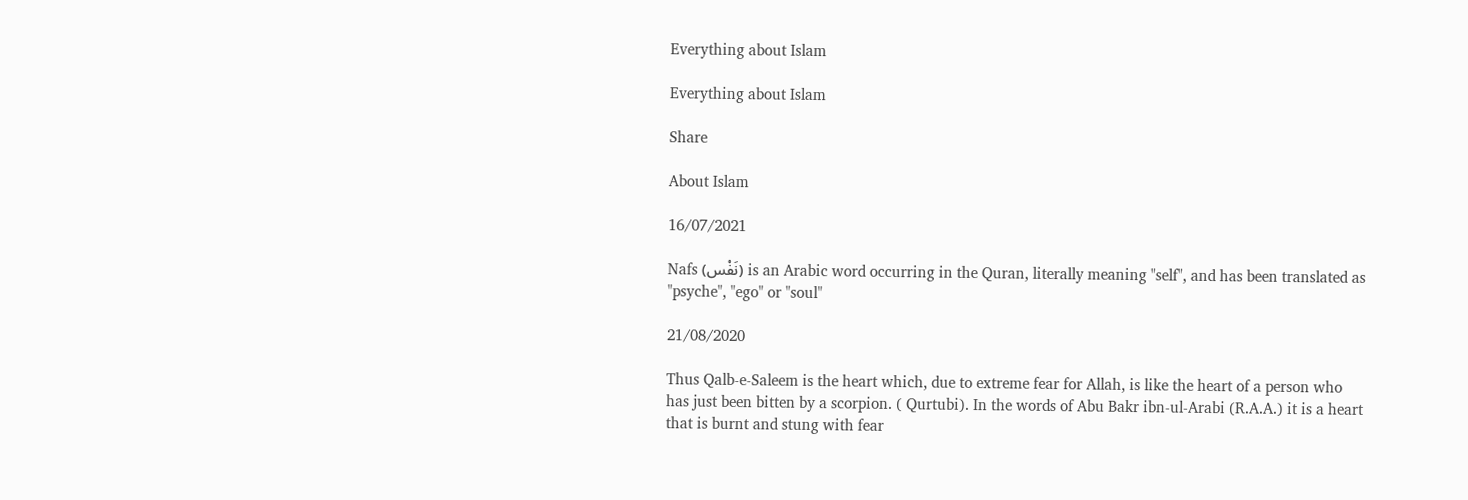Everything about Islam

Everything about Islam

Share

About Islam

16/07/2021

Nafs (نَفْس) is an Arabic word occurring in the Quran, literally meaning "self", and has been translated as "psyche", "ego" or "soul"

21/08/2020

Thus Qalb-e-Saleem is the heart which, due to extreme fear for Allah, is like the heart of a person who has just been bitten by a scorpion. ( Qurtubi). In the words of Abu Bakr ibn-ul-Arabi (R.A.A.) it is a heart that is burnt and stung with fear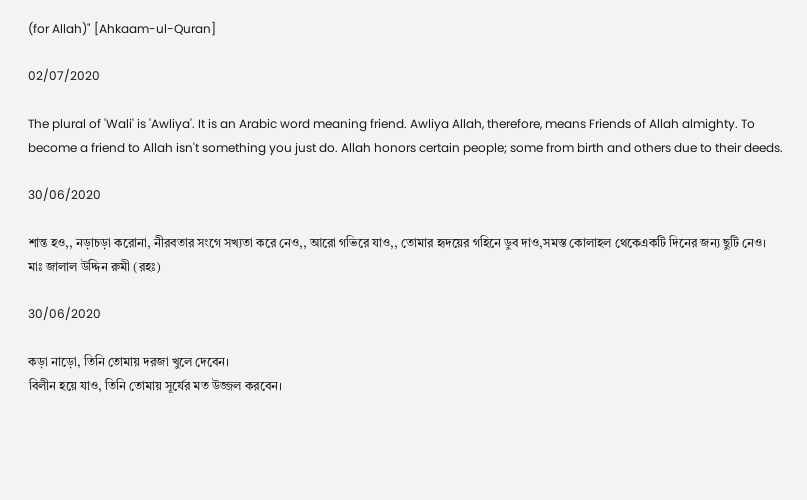(for Allah)" [Ahkaam-ul-Quran]

02/07/2020

The plural of 'Wali' is 'Awliya'. It is an Arabic word meaning friend. Awliya Allah, therefore, means Friends of Allah almighty. To become a friend to Allah isn't something you just do. Allah honors certain people; some from birth and others due to their deeds.

30/06/2020

শান্ত হও,, নড়াচড়া করোনা, নীরবতার সংগে সখ্যতা করে নেও,, আরো গভিরে যাও,, তোমার হৃদয়ের গহিনে ডুব দাও,সমস্ত কোলাহল থেকেএকটি দিনের জন্য ছুটি নেও।
মাঃ জালাল উদ্দিন রুমী (রহঃ)

30/06/2020

কড়া নাড়ো, তিনি তোমায় দরজা খুলে দেবেন।
বিলীন হয়ে যাও, তিনি তোমায় সূর্যের মত উজ্জল করবেন।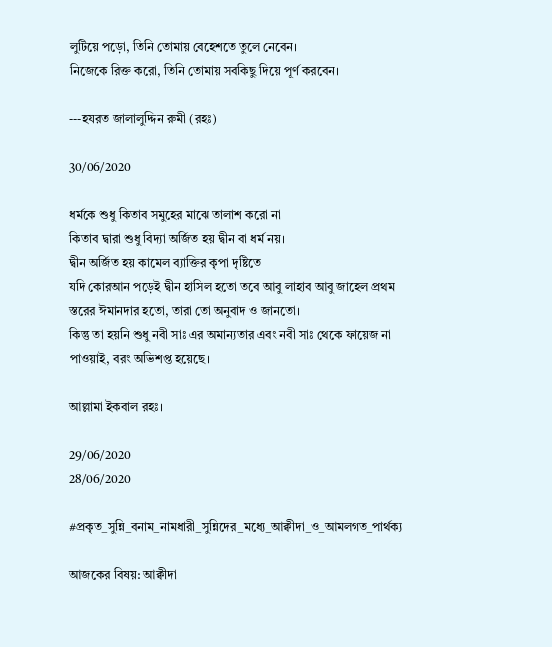লুটিয়ে পড়ো, তিনি তোমায় বেহেশতে তুলে নেবেন।
নিজেকে রিক্ত করো, তিনি তোমায় সবকিছু দিয়ে পূর্ণ করবেন।

---হযরত জালালুদ্দিন রুমী (রহঃ)

30/06/2020

ধর্মকে শুধু কিতাব সমুহের মাঝে তালাশ করো না
কিতাব দ্বারা শুধু বিদ্যা অর্জিত হয় দ্বীন বা ধর্ম নয়।
দ্বীন অর্জিত হয় কামেল ব্যাক্তির কৃপা দৃষ্টিতে
যদি কোরআন পড়েই দ্বীন হাসিল হতো তবে আবু লাহাব আবু জাহেল প্রথম স্তরের ঈমানদার হতো, তারা তো অনুবাদ ও জানতো।
কিন্তু তা হয়নি শুধু নবী সাঃ এর অমান্যতার এবং নবী সাঃ থেকে ফায়েজ না পাওয়াই, বরং অভিশপ্ত হয়েছে।

আল্লামা ইকবাল রহঃ।

29/06/2020
28/06/2020

#প্রকৃত_সুন্নি_বনাম_নামধারী_সুন্নিদের_মধ্যে_আক্বীদা_ও_আমলগত_পার্থক্য

আজকের বিষয়: আক্বীদা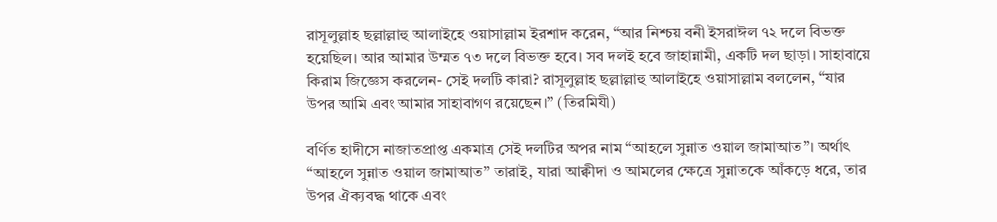রাসূলুল্লাহ ছল্লাল্লাহু আলাইহে ওয়াসাল্লাম ইরশাদ করেন, “আর নিশ্চয় বনী ইসরাঈল ৭২ দলে বিভক্ত হয়েছিল। আর আমার উম্মত ৭৩ দলে বিভক্ত হবে। সব দলই হবে জাহান্নামী, একটি দল ছাড়া। সাহাবায়ে কিরাম জিজ্ঞেস করলেন- সেই দলটি কারা? রাসূলুল্লাহ ছল্লাল্লাহু আলাইহে ওয়াসাল্লাম বললেন, “যার উপর আমি এবং আমার সাহাবাগণ রয়েছেন।” (তিরমিযী)

বর্ণিত হাদীসে নাজাতপ্রাপ্ত একমাত্র সেই দলটির অপর নাম “আহলে সুন্নাত ওয়াল জামাআত”। অর্থাৎ “আহলে সুন্নাত ওয়াল জামাআত” তারাই, যারা আক্বীদা ও আমলের ক্ষেত্রে সুন্নাতকে আঁকড়ে ধরে, তার উপর ঐক্যবদ্ধ থাকে এবং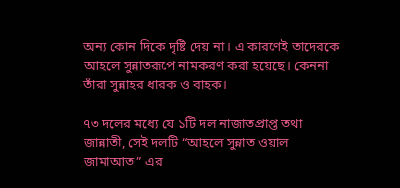অন্য কোন দিকে দৃষ্টি দেয় না। এ কারণেই তাদেরকে আহলে সুন্নাতরূপে নামকরণ করা হয়েছে। কেননা তাঁরা সুন্নাহর ধারক ও বাহক।

৭৩ দলের মধ্যে যে ১টি দল নাজাতপ্রাপ্ত তথা জান্নাতী, সেই দলটি “আহলে সুন্নাত ওয়াল জামাআত” এর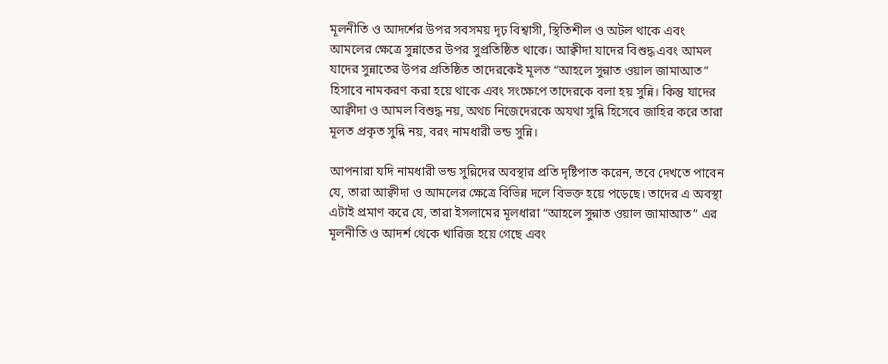মূলনীতি ও আদর্শের উপর সবসময় দৃঢ় বিশ্বাসী, স্থিতিশীল ও অটল থাকে এবং আমলের ক্ষেত্রে সুন্নাতের উপর সুপ্রতিষ্ঠিত থাকে। আক্বীদা যাদের বিশুদ্ধ এবং আমল যাদের সুন্নাতের উপর প্রতিষ্ঠিত তাদেরকেই মূলত “আহলে সুন্নাত ওয়াল জামাআত” হিসাবে নামকরণ করা হয়ে থাকে এবং সংক্ষেপে তাদেরকে বলা হয় সুন্নি। কিন্তু যাদের আক্বীদা ও আমল বিশুদ্ধ নয়, অথচ নিজেদেরকে অযথা সুন্নি হিসেবে জাহির করে তারা মূলত প্রকৃত সুন্নি নয়, বরং নামধারী ভন্ড সুন্নি।

আপনারা যদি নামধারী ভন্ড সুন্নিদের অবস্থার প্রতি দৃষ্টিপাত করেন, তবে দেখতে পাবেন যে, তারা আক্বীদা ও আমলের ক্ষেত্রে বিভিন্ন দলে বিভক্ত হয়ে পড়েছে। তাদের এ অবস্থা এটাই প্রমাণ করে যে, তারা ইসলামের মূলধারা “আহলে সুন্নাত ওয়াল জামাআত” এর মূলনীতি ও আদর্শ থেকে খারিজ হয়ে গেছে এবং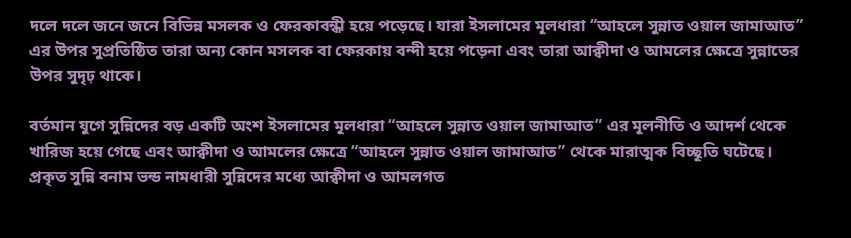দলে দলে জনে জনে বিভিন্ন মসলক ও ফেরকাবন্ধী হয়ে পড়েছে। যারা ইসলামের মূলধারা “আহলে সুন্নাত ওয়াল জামাআত” এর উপর সুপ্রতিষ্ঠিত তারা অন্য কোন মসলক বা ফেরকায় বন্দী হয়ে পড়েনা এবং তারা আক্বীদা ও আমলের ক্ষেত্রে সুন্নাতের উপর সুদৃঢ় থাকে।

বর্তমান যুগে সুন্নিদের বড় একটি অংশ ইসলামের মূলধারা “আহলে সুন্নাত ওয়াল জামাআত” এর মূলনীতি ও আদর্শ থেকে খারিজ হয়ে গেছে এবং আক্বীদা ও আমলের ক্ষেত্রে “আহলে সুন্নাত ওয়াল জামাআত” থেকে মারাত্মক বিচ্ছূতি ঘটেছে। প্রকৃত সুন্নি বনাম ভন্ড নামধারী সুন্নিদের মধ্যে আক্বীদা ও আমলগত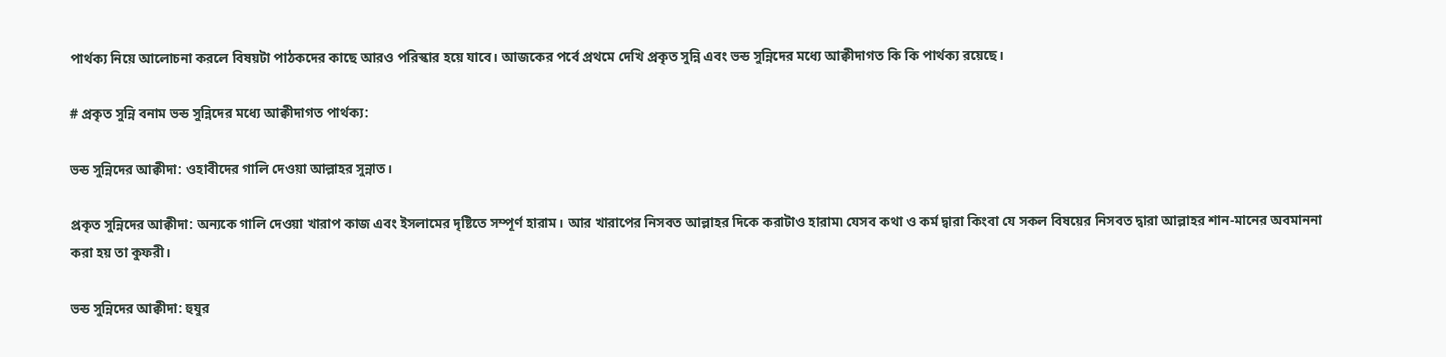পার্থক্য নিয়ে আলোচনা করলে বিষয়টা পাঠকদের কাছে আরও পরিস্কার হয়ে যাবে। আজকের পর্বে প্রথমে দেখি প্রকৃত সুন্নি এবং ভন্ড সুন্নিদের মধ্যে আক্বীদাগত কি কি পার্থক্য রয়েছে।

# প্রকৃত সুন্নি বনাম ভন্ড সুন্নিদের মধ্যে আক্বীদাগত পার্থক্য:

ভন্ড সুন্নিদের আক্বীদা: ওহাবীদের গালি দেওয়া আল্লাহর সুন্নাত।

প্রকৃত সুন্নিদের আক্বীদা: অন্যকে গালি দেওয়া খারাপ কাজ এবং ইসলামের দৃষ্টিতে সম্পূর্ণ হারাম। আর খারাপের নিসবত আল্লাহর দিকে করাটাও হারাম৷ যেসব কথা ও কর্ম দ্বারা কিংবা যে সকল বিষয়ের নিসবত দ্বারা আল্লাহর শান-মানের অবমাননা করা হয় তা কুফরী।

ভন্ড সুন্নিদের আক্বীদা: হুযুর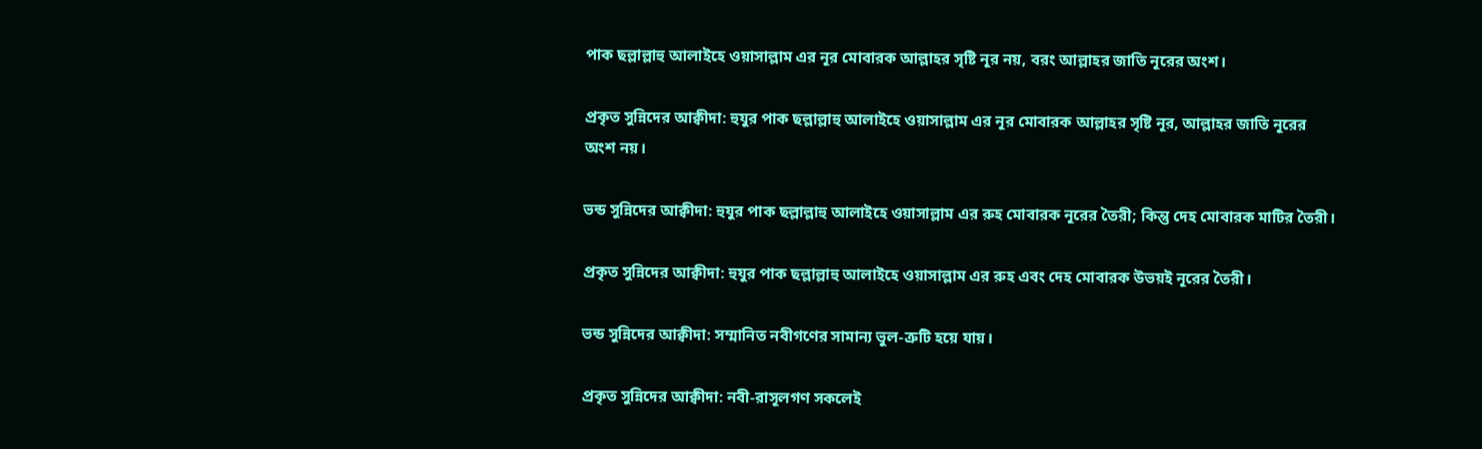পাক ছল্লাল্লাহু আলাইহে ওয়াসাল্লাম এর নূর মোবারক আল্লাহর সৃষ্টি নূর নয়, বরং আল্লাহর জাতি নূরের অংশ।

প্রকৃত সুন্নিদের আক্বীদা: হুযুর পাক ছল্লাল্লাহু আলাইহে ওয়াসাল্লাম এর নূর মোবারক আল্লাহর সৃষ্টি নূর, আল্লাহর জাতি নূরের অংশ নয়।

ভন্ড সুন্নিদের আক্বীদা: হুযুর পাক ছল্লাল্লাহু আলাইহে ওয়াসাল্লাম এর রুহ মোবারক নূরের তৈরী; কিন্তু দেহ মোবারক মাটির তৈরী।

প্রকৃত সুন্নিদের আক্বীদা: হুযুর পাক ছল্লাল্লাহু আলাইহে ওয়াসাল্লাম এর রুহ এবং দেহ মোবারক উভয়ই নূরের তৈরী।

ভন্ড সুন্নিদের আক্বীদা: সম্মানিত নবীগণের সামান্য ভুল-ত্রুটি হয়ে যায়।

প্রকৃত সুন্নিদের আক্বীদা: নবী-রাসূলগণ সকলেই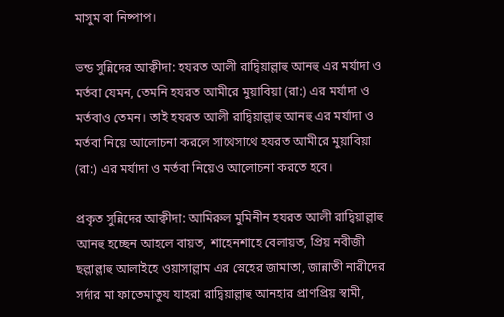মাসুম বা নিষ্পাপ।

ভন্ড সুন্নিদের আক্বীদা: হযরত আলী রাদ্বিয়াল্লাহু আনহু এর মর্যাদা ও মর্তবা যেমন, তেমনি হযরত আমীরে মুয়াবিয়া (রা:) এর মর্যাদা ও মর্তবাও তেমন। তাই হযরত আলী রাদ্বিয়াল্লাহু আনহু এর মর্যাদা ও মর্তবা নিয়ে আলোচনা করলে সাথেসাথে হযরত আমীরে মুয়াবিয়া (রা:) এর মর্যাদা ও মর্তবা নিয়েও আলোচনা করতে হবে।

প্রকৃত সুন্নিদের আক্বীদা: আমিরুল মুমিনীন হযরত আলী রাদ্বিয়াল্লাহু আনহু হচ্ছেন আহ‌লে বায়ত, শা‌হেনশা‌হে বেলায়ত, প্রিয় নবীজী ছল্লাল্লাহু আলাই‌হে ওয়াসাল্লাম এর স্নেহের জামাতা, জান্নাতী নারী‌দের সর্দার মা ফা‌তেমাতুয যাহরা রাদ্বিয়াল্লাহু আনহার প্রাণ‌প্রিয় স্বামী,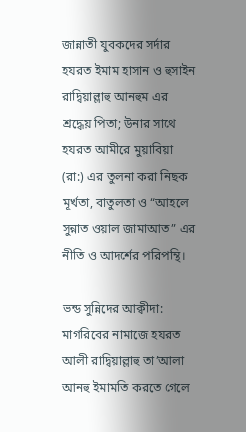জান্নাতী যুবক‌দের সর্দার হযরত ইমাম হাসান ও হুসাইন রাদ্বিয়াল্লাহু আনহুম এর শ্রদ্ধেয় পিতা; উনার সাথে হযরত আমীরে মুয়াবিয়া (রা:) এর তুলনা করা নিছক মূর্খতা, বাতুলতা ও “আহলে সুন্নাত ওয়াল জামাআত” এর নীতি ও আদর্শের পরিপন্থি।

ভন্ড সুন্নিদের আক্বীদা: মাগরিবের নামাজে হযরত আলী রাদ্বিয়াল্লাহু তা’আলা আনহু ইমামতি করতে গেলে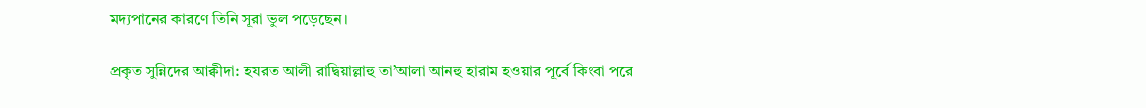মদ্যপানের কারণে তিনি সূরা ভুল পড়েছেন।

প্রকৃত সুন্নিদের আক্বীদা: হযরত আলী রাদ্বিয়াল্লাহু তা’আলা আনহু হারাম হওয়ার পূর্বে কিংবা পরে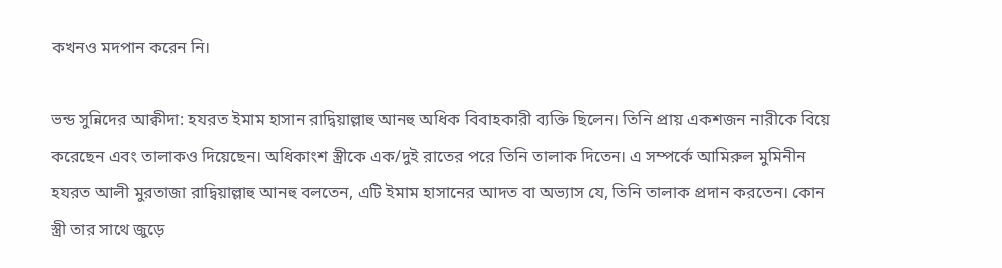কখনও মদপান করেন নি।

ভন্ড সুন্নিদের আক্বীদা: হযরত ইমাম হাসান রাদ্বিয়াল্লাহু আনহু অধিক বিবাহকারী ব্যক্তি ছিলেন। তিনি প্রায় একশজন নারীকে বিয়ে করেছেন এবং তালাকও দিয়েছেন। অধিকাংশ স্ত্রীকে এক/দুই রাতের পরে তিনি তালাক দিতেন। এ সম্পর্কে আমিরুল মুমিনীন হযরত আলী মুরতাজা রাদ্বিয়াল্লাহু আনহু বলতেন, এটি ইমাম হাসানের আদত বা অভ্যাস যে, তিনি তালাক প্রদান করতেন। কোন স্ত্রী তার সাথে জুড়ে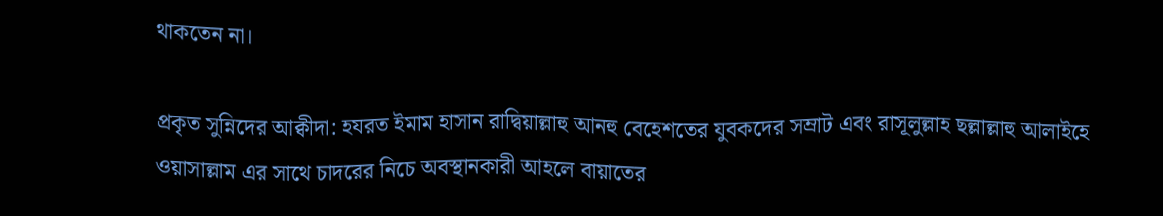থাকতেন না।

প্রকৃত সুন্নিদের আক্বীদা: হযরত ইমাম হাসান রাদ্বিয়াল্লাহু আনহু বেহেশতের যুবকদের সম্রাট এবং রাসূলুল্লাহ ছল্লাল্লাহু আলাইহে ওয়াসাল্লাম এর সাথে চাদরের নিচে অবস্থানকারী আহলে বায়াতের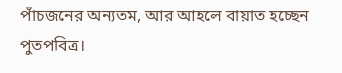পাঁচজনের অন্যতম, আর আহলে বায়াত হচ্ছেন পুতপবিত্র।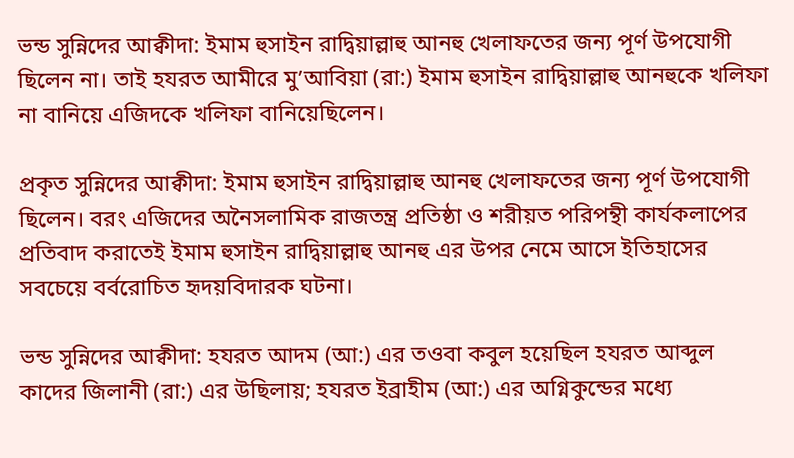ভন্ড সুন্নিদের আক্বীদা: ইমাম হুসাইন রাদ্বিয়াল্লাহু আনহু খেলাফতের জন্য পূর্ণ উপযোগী ছিলেন না। তাই হযরত আমীরে মু’আবিয়া (রা:) ইমাম হুসাইন রাদ্বিয়াল্লাহু আনহুকে খলিফা না বানিয়ে এজিদকে খলিফা বানিয়েছিলেন।

প্রকৃত সুন্নিদের আক্বীদা: ইমাম হুসাইন রাদ্বিয়াল্লাহু আনহু খেলাফতের জন্য পূর্ণ উপযোগী ছিলেন। বরং এজিদের অনৈসলামিক রাজতন্ত্র প্রতিষ্ঠা ও শরীয়ত পরিপন্থী কার্যকলাপের প্রতিবাদ করাতেই ইমাম হুসাইন রাদ্বিয়াল্লাহু আনহু এর উপর নেমে আসে ইতিহাসের সবচেয়ে বর্বরোচিত হৃদয়বিদারক ঘটনা।

ভন্ড সুন্নিদের আক্বীদা: হযরত আদম (আ:) এর তওবা কবুল হয়েছিল হযরত আব্দুল কাদের জিলানী (রা:) এর উছিলায়; হযরত ইব্রাহীম (আ:) এর অগ্নিকুন্ডের মধ্যে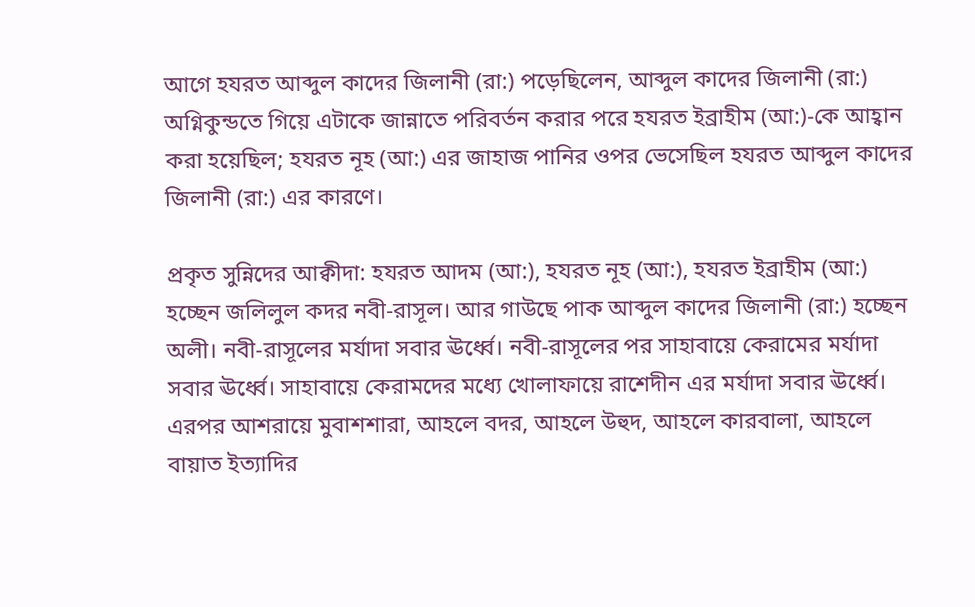আগে হযরত আব্দুল কাদের জিলানী (রা:) পড়েছিলেন, আব্দুল কাদের জিলানী (রা:) অগ্নিকুন্ডতে গিয়ে এটাকে জান্নাতে পরিবর্তন করার পরে হযরত ইব্রাহীম (আ:)-কে আহ্বান করা হয়েছিল; হযরত নূহ (আ:) এর জাহাজ পানির ওপর ভেসেছিল হযরত আব্দুল কাদের জিলানী (রা:) এর কারণে।

প্রকৃত সুন্নিদের আক্বীদা: হযরত আদম (আ:), হযরত নূহ (আ:), হযরত ইব্রাহীম (আ:) হচ্ছেন জলিলুল কদর নবী-রাসূল। আর গাউছে পাক আব্দুল কাদের জিলানী (রা:) হচ্ছেন অলী। নবী-রাসূলের মর্যাদা সবার ঊর্ধ্বে। নবী-রাসূলের পর সাহাবায়ে কেরামের মর্যাদা সবার ঊর্ধ্বে। সাহাবায়ে কেরামদের মধ্যে খোলাফায়ে রাশেদীন এর মর্যাদা সবার ঊর্ধ্বে। এরপর আশরায়ে মুবাশশারা, আহলে বদর, আহলে উহুদ, আহলে কারবালা, আহলে বায়াত ইত্যাদির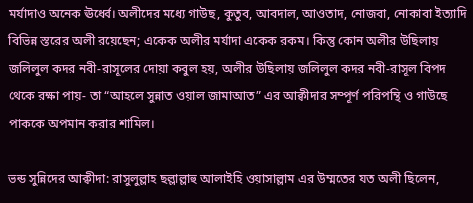মর্যাদাও অনেক ঊর্ধ্বে। অলীদের মধ্যে গাউছ, কুতুব, আবদাল, আওতাদ, নোজবা, নোকাবা ইত্যাদি বিভিন্ন স্তরের অলী রয়েছেন; একেক অলীর মর্যাদা একেক রকম। কিন্তু কোন অলীর উছিলায় জলিলুল কদর নবী-রাসূলের দোয়া কবুল হয়, অলীর উছিলায় জলিলুল কদর নবী-রাসূল বিপদ থেকে রক্ষা পায়- তা “আহলে সুন্নাত ওয়াল জামাআত” এর আক্বীদার সম্পূর্ণ পরিপন্থি ও গাউছে পাককে অপমান করার শামিল।

ভন্ড সুন্নিদের আক্বীদা: রাসুলুল্লাহ ছল্লাল্লাহু আলাইহি ওয়াসাল্লাম এর উম্মতের যত অলী ছি‌লেন,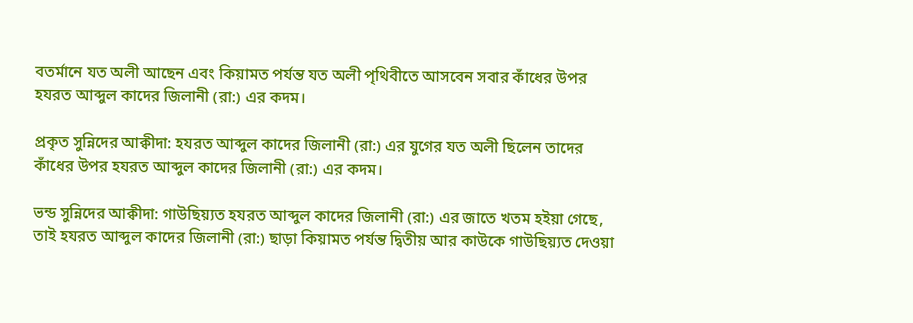বতর্মা‌নে যত অলী আছেন এবং কিয়ামত পর্যন্ত যত অলী পৃ‌থিবী‌তে আসবেন সবার কাঁধের উপর হযরত আব্দুল কাদের জিলানী (রা:) এর কদম।

প্রকৃত সুন্নিদের আক্বীদা: হযরত আব্দুল কাদের জিলানী (রা:) এর যুগের যত অলী ছিলেন তাদের কাঁধের উপর হযরত আব্দুল কাদের জিলানী (রা:) এর কদম।

ভন্ড সুন্নিদের আক্বীদা: গাউছিয়্যত হযরত আব্দুল কাদের জিলানী (রা:) এর জাতে খতম হইয়া গেছে, তাই হযরত আব্দুল কাদের জিলানী (রা:) ছাড়া কিয়ামত পর্যন্ত দ্বিতীয় আর কাউকে গাউছিয়্যত দেওয়া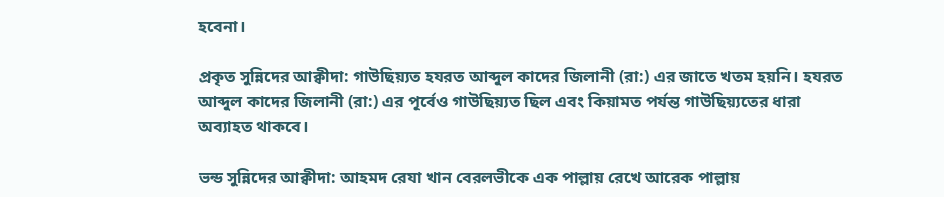হবেনা।

প্রকৃত সুন্নিদের আক্বীদা: গাউছিয়্যত হযরত আব্দুল কাদের জিলানী (রা:) এর জাতে খতম হয়নি। হযরত আব্দুল কাদের জিলানী (রা:) এর পূর্বেও গাউছিয়্যত ছিল এবং কিয়ামত পর্যন্ত গাউছিয়্যতের ধারা অব্যাহত থাকবে।

ভন্ড সুন্নিদের আক্বীদা: আহমদ রেযা খান বেরলভীকে এক পাল্লায় রেখে আরেক পাল্লায়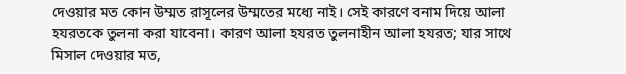দেওয়ার মত কোন উম্মত রাসূলের উম্মতের মধ্যে নাই। সেই কারণে বনাম দিয়ে আলা হযরতকে তুলনা করা যাবেনা। কারণ আলা হযরত তুলনাহীন আলা হযরত; যার সাথে মিসাল দেওয়ার মত,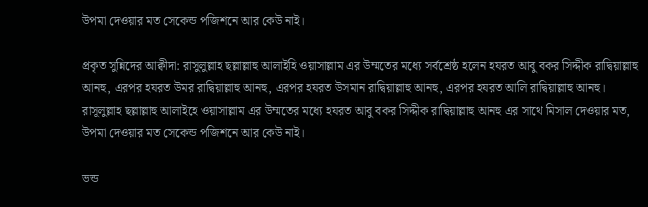উপমা দেওয়ার মত সেকেন্ড পজিশনে আর কেউ নাই।

প্রকৃত সুন্নিদের আক্বীদা: রাসুলুল্লাহ ছল্লাল্লাহু আলাইহি ওয়াসাল্লাম এর উম্মতের মধ্যে সর্বশ্রেষ্ঠ হলেন হযরত আবু বকর সিদ্দীক রাদ্বিয়াল্লাহু আনহু, এরপর হযরত উমর রাদ্বিয়াল্লাহু আনহু, এরপর হযরত উসমান রাদ্বিয়াল্লাহু আনহু, এরপর হযরত আলি রাদ্বিয়াল্লাহু আনহু। রাসূলুল্লাহ ছল্লাল্লাহু আলাইহে ওয়াসাল্লাম এর উম্মতের মধ্যে হযরত আবু বকর সিদ্দীক রাদ্বিয়াল্লাহু আনহু এর সাথে মিসাল দেওয়ার মত, উপমা দেওয়ার মত সেকেন্ড পজিশনে আর কেউ নাই।

ভন্ড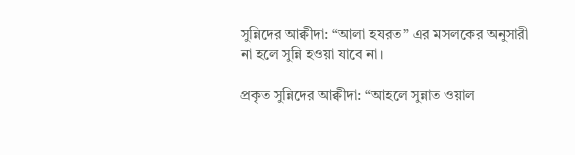সুন্নিদের আক্বীদা: “আলা হযরত” এর মসলকের অনুসারী না হলে সুন্নি হওয়া যাবে না।

প্রকৃত সুন্নিদের আক্বীদা: “আহলে সুন্নাত ওয়াল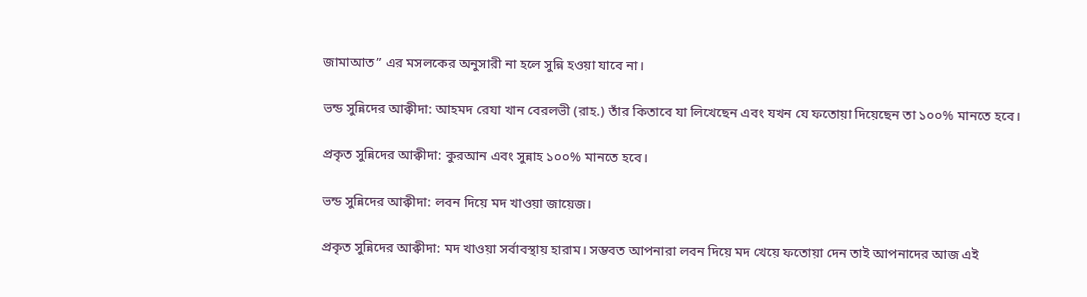জামাআত” এর মসলকের অনুসারী না হলে সুন্নি হওয়া যাবে না।

ভন্ড সুন্নিদের আক্বীদা: আহমদ রেযা খান বেরলভী (রাহ.) তাঁর কিতাবে যা লিখেছেন এবং যখন যে ফতোয়া দিয়েছেন তা ১০০% মানতে হবে।

প্রকৃত সুন্নিদের আক্বীদা: কুরআন এবং সুন্নাহ ১০০% মানতে হবে।

ভন্ড সু‌ন্নি‌দের আক্বীদা: লবন দি‌য়ে মদ খাওয়া জা‌য়েজ।

প্রকৃত সু‌ন্নি‌দের আক্বীদা: মদ খাওয়া সর্বাবস্থায় হারাম। সম্ভবত আপনারা লবন দি‌য়ে মদ খে‌য়ে ফ‌তোয়া দেন তাই আপনা‌দের আজ এই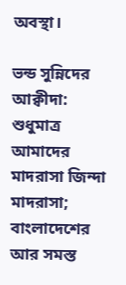অবস্থা।

ভন্ড সু‌ন্নি‌দের আক্বীদা: শুধুমাত্র আমা‌দের মাদরাসা জিন্দা মাদরাসা; বাংলা‌দে‌শের আর সমস্ত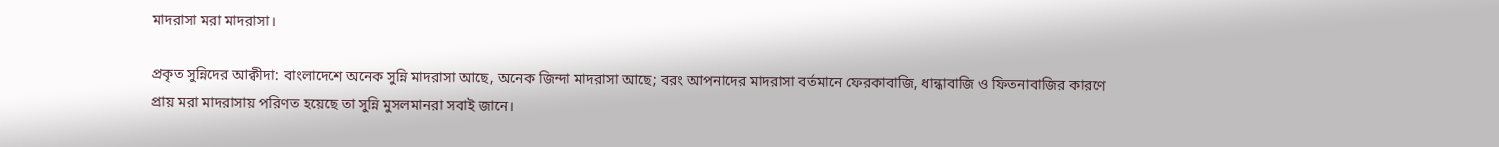মাদরাসা মরা মাদরাসা।

প্রকৃত সু‌ন্নি‌দের আক্বীদা: বাংলা‌দে‌শে অ‌নেক সু‌ন্নি মাদরাসা আ‌ছে, অ‌নেক জিন্দা মাদরাসা আ‌ছে; বরং আপনা‌দের মাদরাসা বর্তমা‌নে ফেরকাবা‌জি‌, ধান্ধাবা‌জি ও ফিতনাবা‌জির কার‌ণে প্রায় মরা মাদরাসায় প‌রিণত হ‌য়ে‌ছে তা সু‌ন্নি মুসলমানরা সবাই জা‌নে।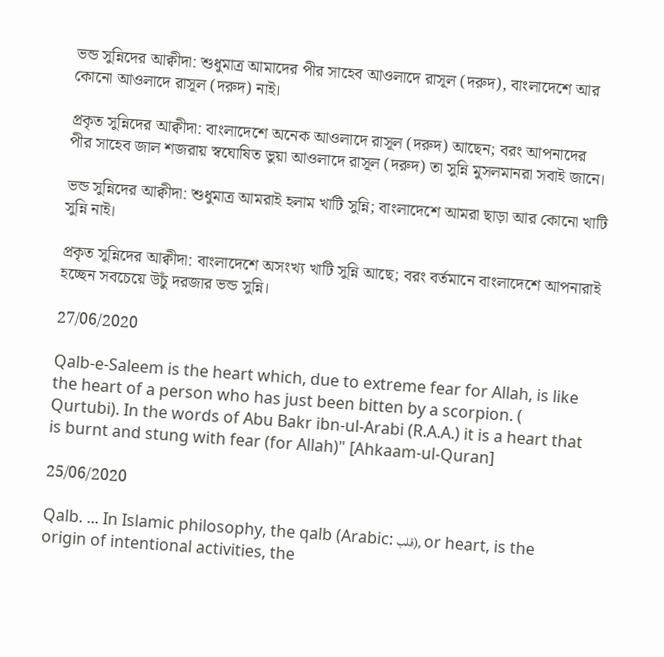ভন্ড সু‌ন্নি‌দের আক্বীদা: শুধুমাত্র আমা‌দের পীর সা‌হেব আওলা‌দে রাসূল (দরুদ), বাংলা‌দে‌শে আর কো‌নো আওলা‌দে রাসূল (দরুদ) নাই।

প্রকৃত সু‌ন্নি‌দের আক্বীদা: বাংলা‌দে‌শে অ‌নেক আওলা‌দে রাসূল (দরুদ) আ‌ছেন; বরং আপনা‌দের পীর সা‌হেব জাল শজরায় স্ব‌ঘো‌ষিত ভুয়া আওলা‌দে রাসূল (দরুদ) তা সু‌ন্নি মুসলমানরা সবাই জা‌নে।

ভন্ড সু‌ন্নি‌দের আক্বীদা: শুধুমাত্র আমরাই হলাম খা‌টি সু‌ন্নি; বাংলা‌দে‌শে আমরা ছাড়া আর কো‌নো খা‌টি সু‌ন্নি নাই।

প্রকৃত সু‌ন্নি‌দের আক্বীদা: বাংলা‌দে‌শে অসংখ্য খা‌টি সু‌ন্নি আ‌ছে; বরং বর্তমা‌নে বাংলা‌দে‌শে আপনারাই হ‌চ্ছেন সব‌চে‌য়ে উচুঁ দরজার ভন্ড সু‌ন্নি।

27/06/2020

Qalb-e-Saleem is the heart which, due to extreme fear for Allah, is like the heart of a person who has just been bitten by a scorpion. ( Qurtubi). In the words of Abu Bakr ibn-ul-Arabi (R.A.A.) it is a heart that is burnt and stung with fear (for Allah)" [Ahkaam-ul-Quran]

25/06/2020

Qalb. ... In Islamic philosophy, the qalb (Arabic: قلب), or heart, is the origin of intentional activities, the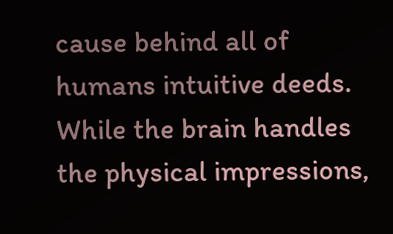cause behind all of humans intuitive deeds. While the brain handles the physical impressions,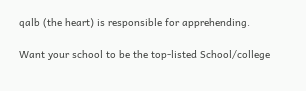qalb (the heart) is responsible for apprehending.

Want your school to be the top-listed School/college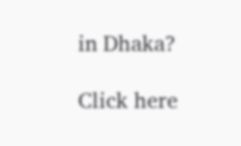in Dhaka?

Click here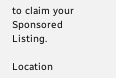to claim your Sponsored Listing.

Location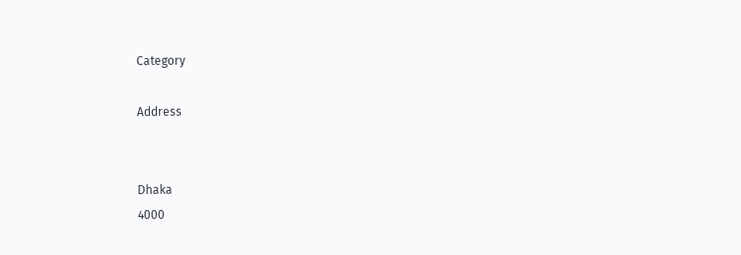Category

Address


Dhaka
4000